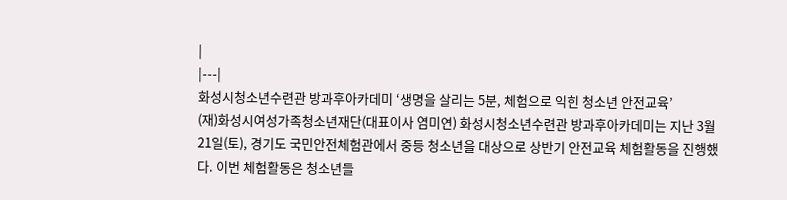|
|---|
화성시청소년수련관 방과후아카데미 ‘생명을 살리는 5분, 체험으로 익힌 청소년 안전교육’
(재)화성시여성가족청소년재단(대표이사 염미연) 화성시청소년수련관 방과후아카데미는 지난 3월 21일(토), 경기도 국민안전체험관에서 중등 청소년을 대상으로 상반기 안전교육 체험활동을 진행했다. 이번 체험활동은 청소년들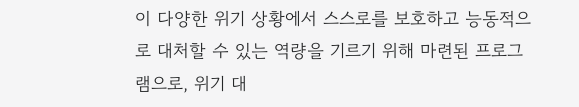이 다양한 위기 상황에서 스스로를 보호하고 능동적으로 대처할 수 있는 역량을 기르기 위해 마련된 프로그램으로, 위기 대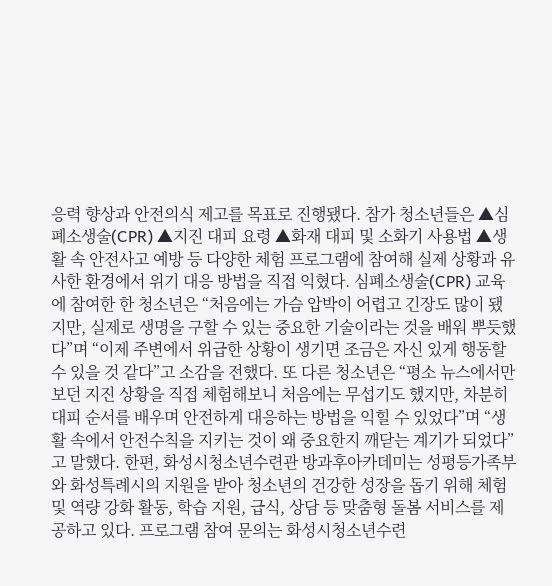응력 향상과 안전의식 제고를 목표로 진행됐다. 참가 청소년들은 ▲심폐소생술(CPR) ▲지진 대피 요령 ▲화재 대피 및 소화기 사용법 ▲생활 속 안전사고 예방 등 다양한 체험 프로그램에 참여해 실제 상황과 유사한 환경에서 위기 대응 방법을 직접 익혔다. 심폐소생술(CPR) 교육에 참여한 한 청소년은 “처음에는 가슴 압박이 어렵고 긴장도 많이 됐지만, 실제로 생명을 구할 수 있는 중요한 기술이라는 것을 배워 뿌듯했다”며 “이제 주변에서 위급한 상황이 생기면 조금은 자신 있게 행동할 수 있을 것 같다”고 소감을 전했다. 또 다른 청소년은 “평소 뉴스에서만 보던 지진 상황을 직접 체험해보니 처음에는 무섭기도 했지만, 차분히 대피 순서를 배우며 안전하게 대응하는 방법을 익힐 수 있었다”며 “생활 속에서 안전수칙을 지키는 것이 왜 중요한지 깨닫는 계기가 되었다”고 말했다. 한편, 화성시청소년수련관 방과후아카데미는 성평등가족부와 화성특례시의 지원을 받아 청소년의 건강한 성장을 돕기 위해 체험 및 역량 강화 활동, 학습 지원, 급식, 상담 등 맞춤형 돌봄 서비스를 제공하고 있다. 프로그램 참여 문의는 화성시청소년수련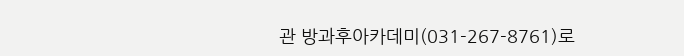관 방과후아카데미(031-267-8761)로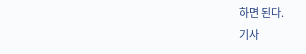하면 된다.
기사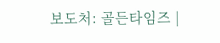보도처: 골든타임즈 |